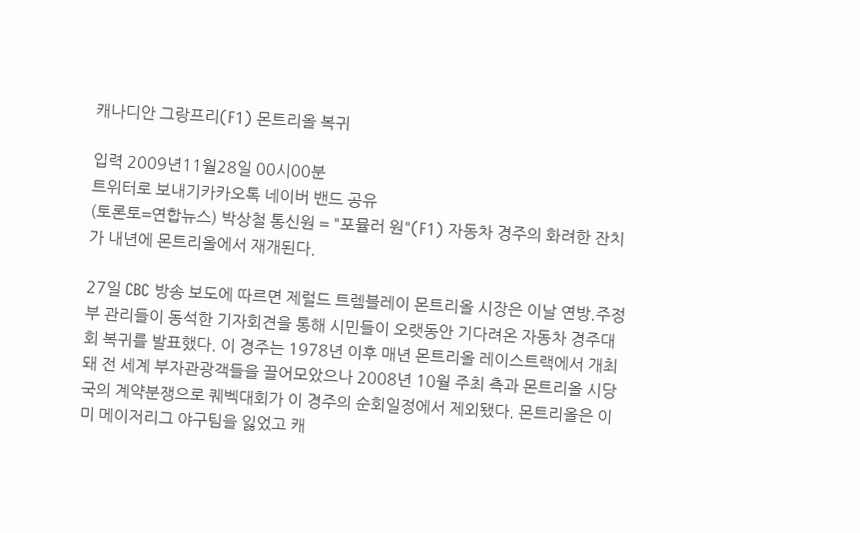캐나디안 그랑프리(F1) 몬트리올 복귀

입력 2009년11월28일 00시00분
트위터로 보내기카카오톡 네이버 밴드 공유
(토론토=연합뉴스) 박상철 통신원 = "포뮬러 원"(F1) 자동차 경주의 화려한 잔치가 내년에 몬트리올에서 재개된다.

27일 CBC 방송 보도에 따르면 제럴드 트렘블레이 몬트리올 시장은 이날 연방.주정부 관리들이 동석한 기자회견을 통해 시민들이 오랫동안 기다려온 자동차 경주대회 복귀를 발표했다. 이 경주는 1978년 이후 매년 몬트리올 레이스트랙에서 개최돼 전 세계 부자관광객들을 끌어모았으나 2008년 10월 주최 측과 몬트리올 시당국의 계약분쟁으로 퀘벡대회가 이 경주의 순회일정에서 제외됐다. 몬트리올은 이미 메이저리그 야구팀을 잃었고 캐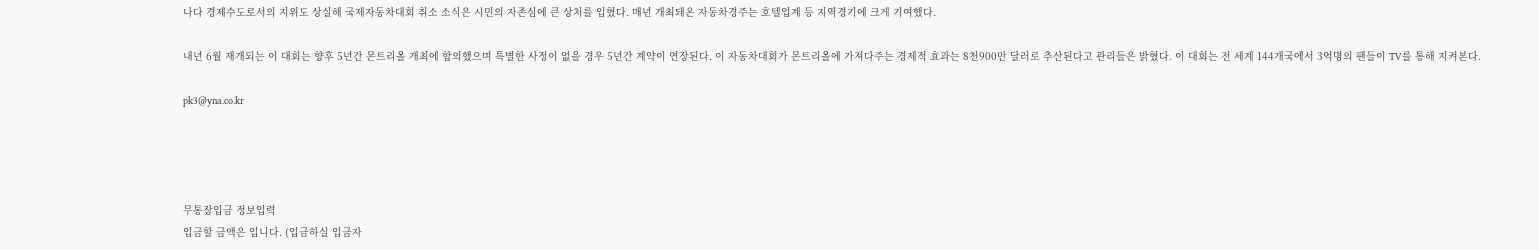나다 경제수도로서의 지위도 상실해 국제자동차대회 취소 소식은 시민의 자존심에 큰 상처를 입혔다. 매년 개최돼온 자동차경주는 호텔업계 등 지역경기에 크게 기여했다.

내년 6월 재개되는 이 대회는 향후 5년간 몬트리올 개최에 합의했으며 특별한 사정이 없을 경우 5년간 계약이 연장된다. 이 자동차대회가 몬트리올에 가져다주는 경제적 효과는 8천900만 달러로 추산된다고 관리들은 밝혔다. 이 대회는 전 세계 144개국에서 3억명의 팬들이 TV를 통해 지켜본다.

pk3@yna.co.kr




무통장입금 정보입력
입금할 금액은 입니다. (입금하실 입금자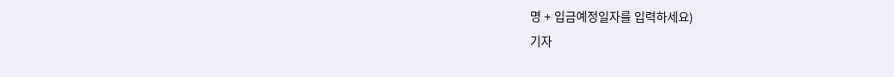명 + 입금예정일자를 입력하세요)
기자